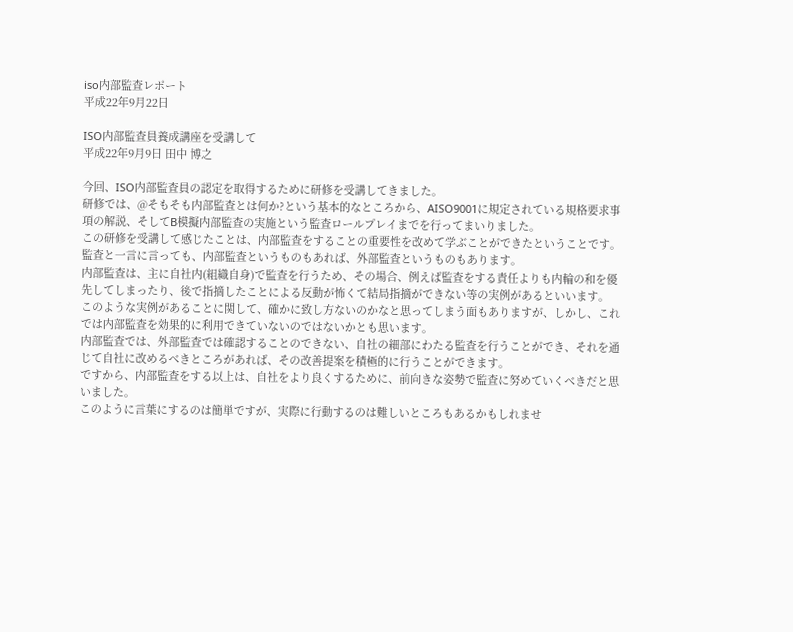iso内部監査レポート
平成22年9月22日

ISO内部監査員養成講座を受講して
平成22年9月9日 田中 博之

今回、ISO内部監査員の認定を取得するために研修を受講してきました。
研修では、@そもそも内部監査とは何か?という基本的なところから、AISO9001に規定されている規格要求事項の解説、そしてB模擬内部監査の実施という監査ロールプレイまでを行ってまいりました。
この研修を受講して感じたことは、内部監査をすることの重要性を改めて学ぶことができたということです。
監査と一言に言っても、内部監査というものもあれば、外部監査というものもあります。
内部監査は、主に自社内(組織自身)で監査を行うため、その場合、例えば監査をする責任よりも内輪の和を優先してしまったり、後で指摘したことによる反動が怖くて結局指摘ができない等の実例があるといいます。
このような実例があることに関して、確かに致し方ないのかなと思ってしまう面もありますが、しかし、これでは内部監査を効果的に利用できていないのではないかとも思います。
内部監査では、外部監査では確認することのできない、自社の細部にわたる監査を行うことができ、それを通じて自社に改めるべきところがあれば、その改善提案を積極的に行うことができます。
ですから、内部監査をする以上は、自社をより良くするために、前向きな姿勢で監査に努めていくべきだと思いました。
このように言葉にするのは簡単ですが、実際に行動するのは難しいところもあるかもしれませ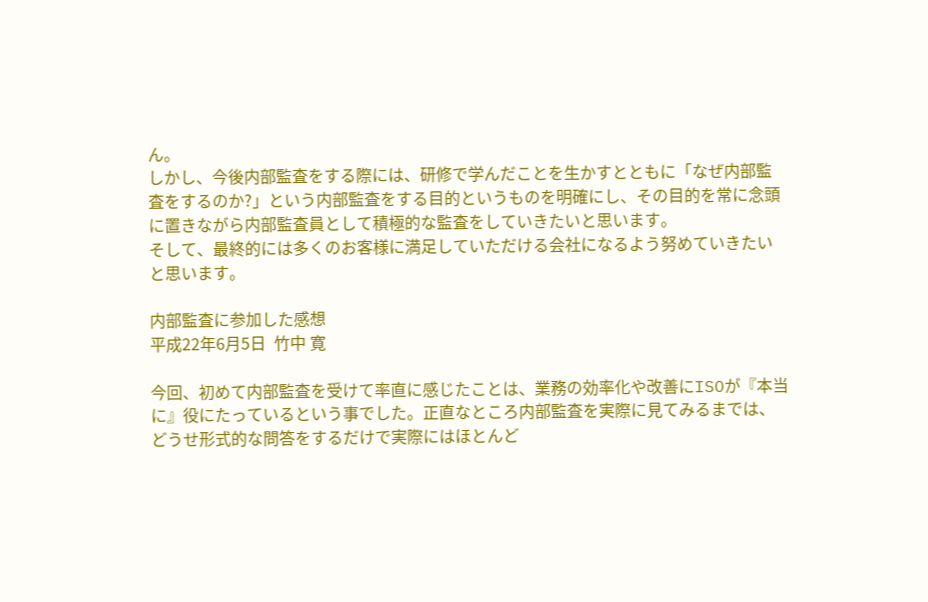ん。
しかし、今後内部監査をする際には、研修で学んだことを生かすとともに「なぜ内部監査をするのか?」という内部監査をする目的というものを明確にし、その目的を常に念頭に置きながら内部監査員として積極的な監査をしていきたいと思います。
そして、最終的には多くのお客様に満足していただける会社になるよう努めていきたいと思います。

内部監査に参加した感想
平成22年6月5日  竹中 寛

今回、初めて内部監査を受けて率直に感じたことは、業務の効率化や改善にISOが『本当に』役にたっているという事でした。正直なところ内部監査を実際に見てみるまでは、どうせ形式的な問答をするだけで実際にはほとんど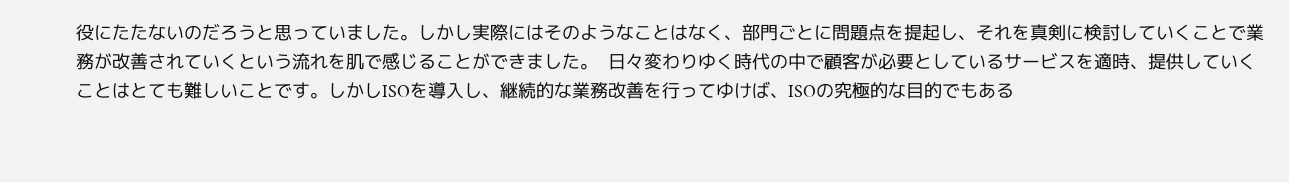役にたたないのだろうと思っていました。しかし実際にはそのようなことはなく、部門ごとに問題点を提起し、それを真剣に検討していくことで業務が改善されていくという流れを肌で感じることができました。  日々変わりゆく時代の中で顧客が必要としているサービスを適時、提供していくことはとても難しいことです。しかしISOを導入し、継続的な業務改善を行ってゆけば、ISOの究極的な目的でもある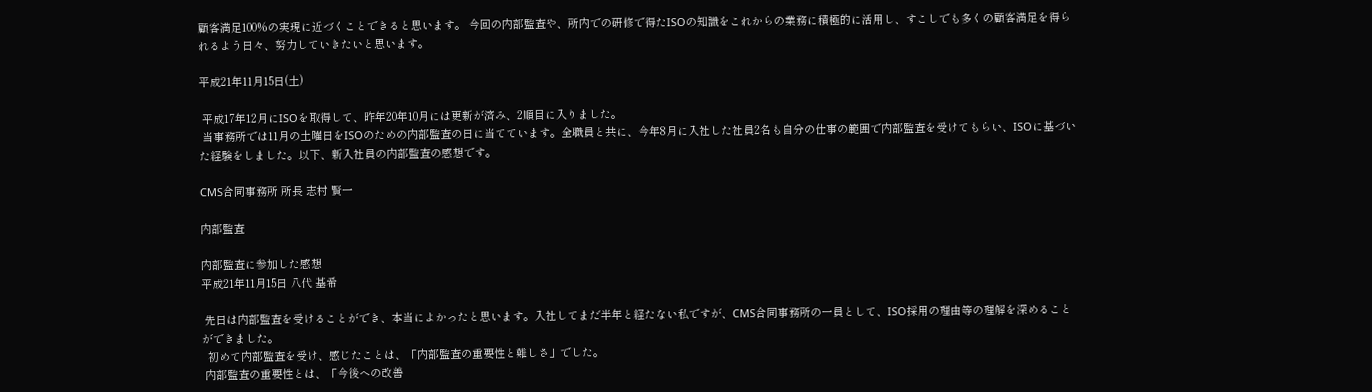顧客満足100%の実現に近づくことできると思います。 今回の内部監査や、所内での研修で得たISOの知識をこれからの業務に積極的に活用し、すこしでも多くの顧客満足を得られるよう日々、努力していきたいと思います。

平成21年11月15日(土)

 平成17年12月にISOを取得して、昨年20年10月には更新が済み、2順目に入りました。
 当事務所では11月の土曜日をISOのための内部監査の日に当てています。全職員と共に、今年8月に入社した社員2名も自分の仕事の範囲で内部監査を受けてもらい、ISOに基づいた経験をしました。以下、新入社員の内部監査の感想です。

CMS合同事務所 所長 志村 賢一

内部監査

内部監査に参加した感想
平成21年11月15日 八代 基希

 先日は内部監査を受けることができ、本当によかったと思います。入社してまだ半年と経たない私ですが、CMS合同事務所の一員として、ISO採用の理由等の理解を深めることができました。
  初めて内部監査を受け、感じたことは、「内部監査の重要性と難しさ」でした。
 内部監査の重要性とは、「今後への改善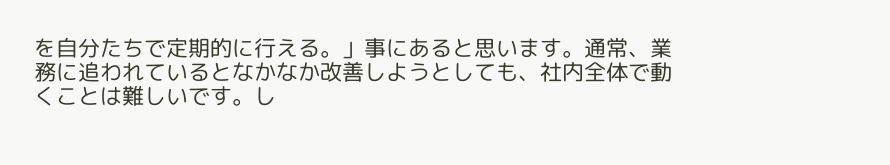を自分たちで定期的に行える。」事にあると思います。通常、業務に追われているとなかなか改善しようとしても、社内全体で動くことは難しいです。し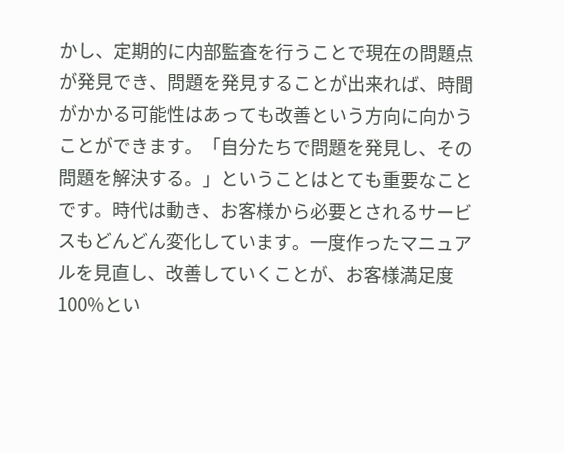かし、定期的に内部監査を行うことで現在の問題点が発見でき、問題を発見することが出来れば、時間がかかる可能性はあっても改善という方向に向かうことができます。「自分たちで問題を発見し、その問題を解決する。」ということはとても重要なことです。時代は動き、お客様から必要とされるサービスもどんどん変化しています。一度作ったマニュアルを見直し、改善していくことが、お客様満足度100%とい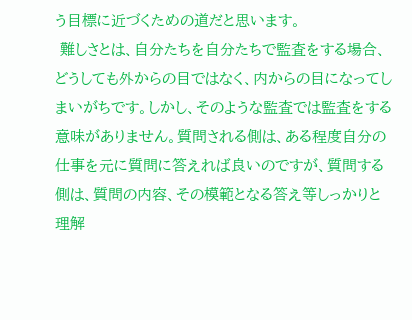う目標に近づくための道だと思います。
 難しさとは、自分たちを自分たちで監査をする場合、どうしても外からの目ではなく、内からの目になってしまいがちです。しかし、そのような監査では監査をする意味がありません。質問される側は、ある程度自分の仕事を元に質問に答えれば良いのですが、質問する側は、質問の内容、その模範となる答え等しっかりと理解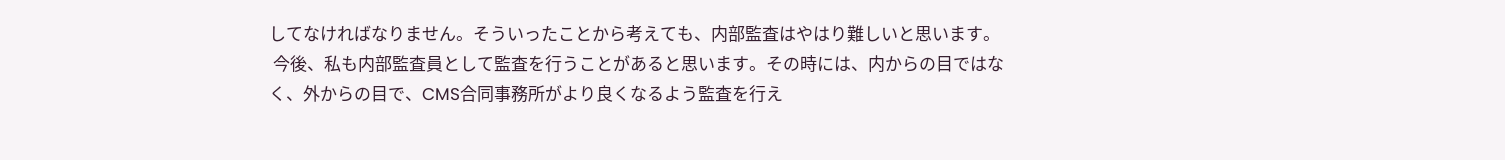してなければなりません。そういったことから考えても、内部監査はやはり難しいと思います。
 今後、私も内部監査員として監査を行うことがあると思います。その時には、内からの目ではなく、外からの目で、CMS合同事務所がより良くなるよう監査を行え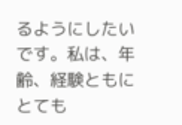るようにしたいです。私は、年齢、経験ともにとても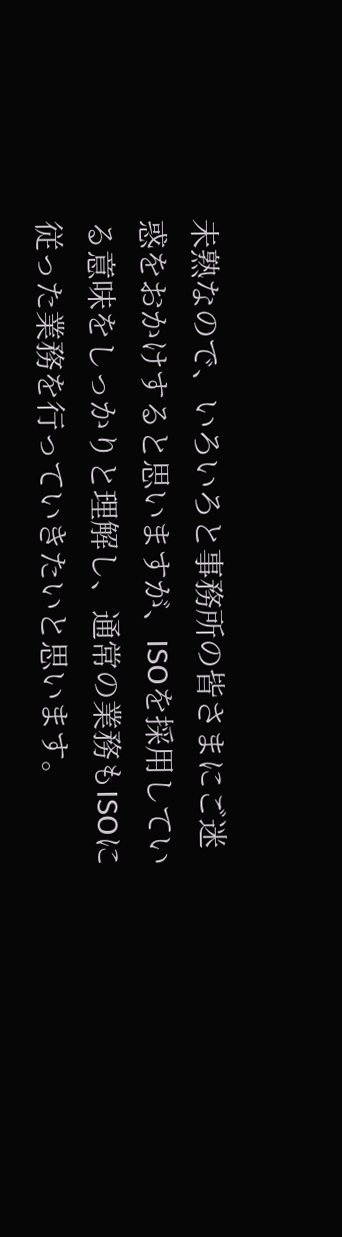未熟なので、いろいろと事務所の皆さまにご迷惑をおかけすると思いますが、ISOを採用している意味をしっかりと理解し、通常の業務もISOに従った業務を行っていきたいと思います。